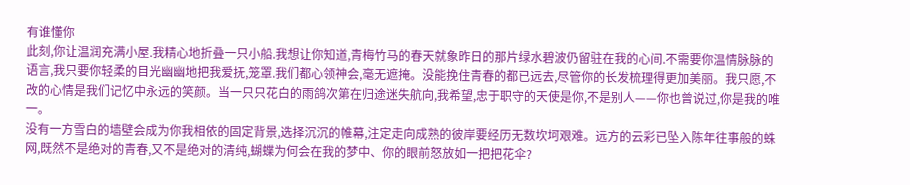有谁懂你
此刻,你让温润充满小屋.我精心地折叠一只小船.我想让你知道,青梅竹马的春天就象昨日的那片绿水碧波仍留驻在我的心间.不需要你温情脉脉的语言,我只要你轻柔的目光幽幽地把我爱抚,笼罩.我们都心领神会,毫无遮掩。没能挽住青春的都已远去,尽管你的长发梳理得更加美丽。我只愿,不改的心情是我们记忆中永远的笑颜。当一只只花白的雨鸽次第在归途迷失航向,我希望,忠于职守的天使是你,不是别人——你也曾说过,你是我的唯一。
没有一方雪白的墙壁会成为你我相依的固定背景,选择沉沉的帷幕,注定走向成熟的彼岸要经历无数坎坷艰难。远方的云彩已坠入陈年往事般的蛛网,既然不是绝对的青春,又不是绝对的清纯,蝴蝶为何会在我的梦中、你的眼前怒放如一把把花伞?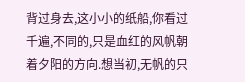背过身去,这小小的纸船,你看过千遍,不同的,只是血红的风帆朝着夕阳的方向.想当初,无帆的只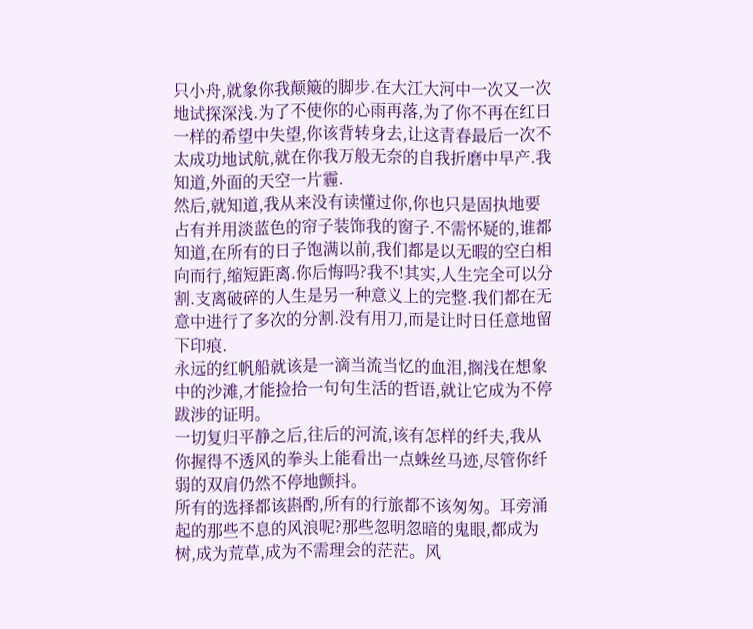只小舟,就象你我颠簸的脚步.在大江大河中一次又一次地试探深浅.为了不使你的心雨再落,为了你不再在红日一样的希望中失望,你该背转身去,让这青春最后一次不太成功地试航,就在你我万般无奈的自我折磨中早产.我知道,外面的天空一片霾.
然后,就知道,我从来没有读懂过你,你也只是固执地要占有并用淡蓝色的帘子装饰我的窗子.不需怀疑的,谁都知道,在所有的日子饱满以前,我们都是以无暇的空白相向而行,缩短距离.你后悔吗?我不!其实,人生完全可以分割.支离破碎的人生是另一种意义上的完整.我们都在无意中进行了多次的分割.没有用刀,而是让时日任意地留下印痕.
永远的红帆船就该是一滴当流当忆的血泪,搁浅在想象中的沙滩,才能捡拾一句句生活的哲语,就让它成为不停跋涉的证明。
一切复归平静之后,往后的河流,该有怎样的纤夫,我从你握得不透风的拳头上能看出一点蛛丝马迹,尽管你纤弱的双肩仍然不停地颤抖。
所有的选择都该斟酌,所有的行旅都不该匆匆。耳旁涌起的那些不息的风浪呢?那些忽明忽暗的鬼眼,都成为树,成为荒草,成为不需理会的茫茫。风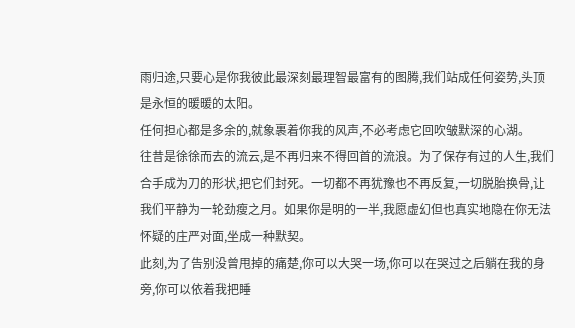雨归途,只要心是你我彼此最深刻最理智最富有的图腾,我们站成任何姿势,头顶是永恒的暖暖的太阳。
任何担心都是多余的,就象裹着你我的风声,不必考虑它回吹皱默深的心湖。
往昔是徐徐而去的流云,是不再归来不得回首的流浪。为了保存有过的人生,我们合手成为刀的形状,把它们封死。一切都不再犹豫也不再反复,一切脱胎换骨,让我们平静为一轮劲瘦之月。如果你是明的一半,我愿虚幻但也真实地隐在你无法怀疑的庄严对面,坐成一种默契。
此刻,为了告别没曾甩掉的痛楚,你可以大哭一场,你可以在哭过之后躺在我的身旁,你可以依着我把睡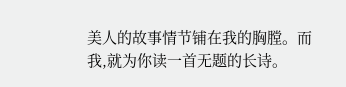美人的故事情节铺在我的胸膛。而我,就为你读一首无题的长诗。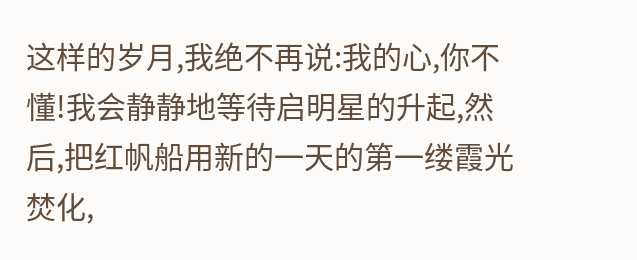这样的岁月,我绝不再说:我的心,你不懂!我会静静地等待启明星的升起,然后,把红帆船用新的一天的第一缕霞光焚化,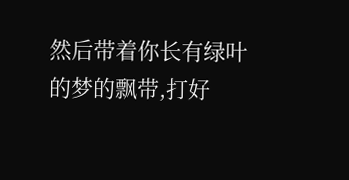然后带着你长有绿叶的梦的飘带,打好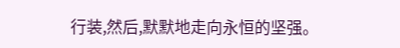行装,然后,默默地走向永恒的坚强。